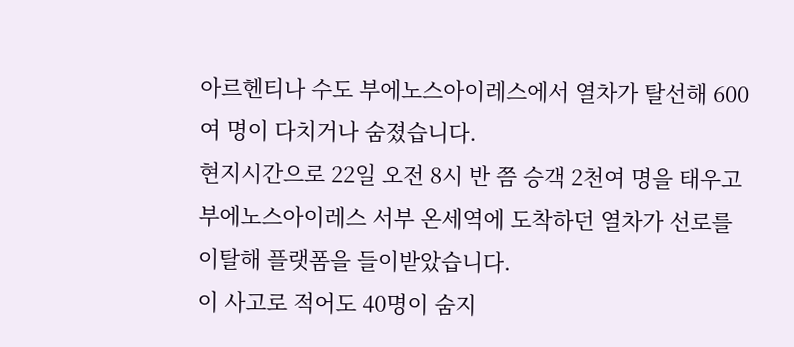아르헨티나 수도 부에노스아이레스에서 열차가 탈선해 600여 명이 다치거나 숨졌습니다.
현지시간으로 22일 오전 8시 반 쯤 승객 2천여 명을 태우고 부에노스아이레스 서부 온세역에 도착하던 열차가 선로를 이탈해 플랫폼을 들이받았습니다.
이 사고로 적어도 40명이 숨지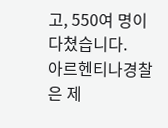고, 550여 명이 다쳤습니다.
아르헨티나경찰은 제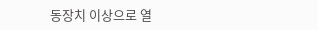동장치 이상으로 열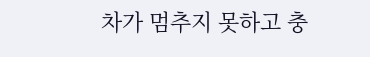차가 멈추지 못하고 충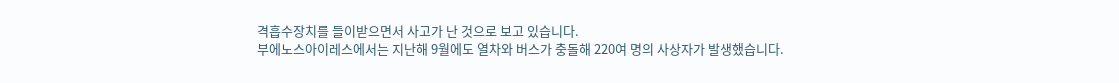격흡수장치를 들이받으면서 사고가 난 것으로 보고 있습니다.
부에노스아이레스에서는 지난해 9월에도 열차와 버스가 충돌해 220여 명의 사상자가 발생했습니다.